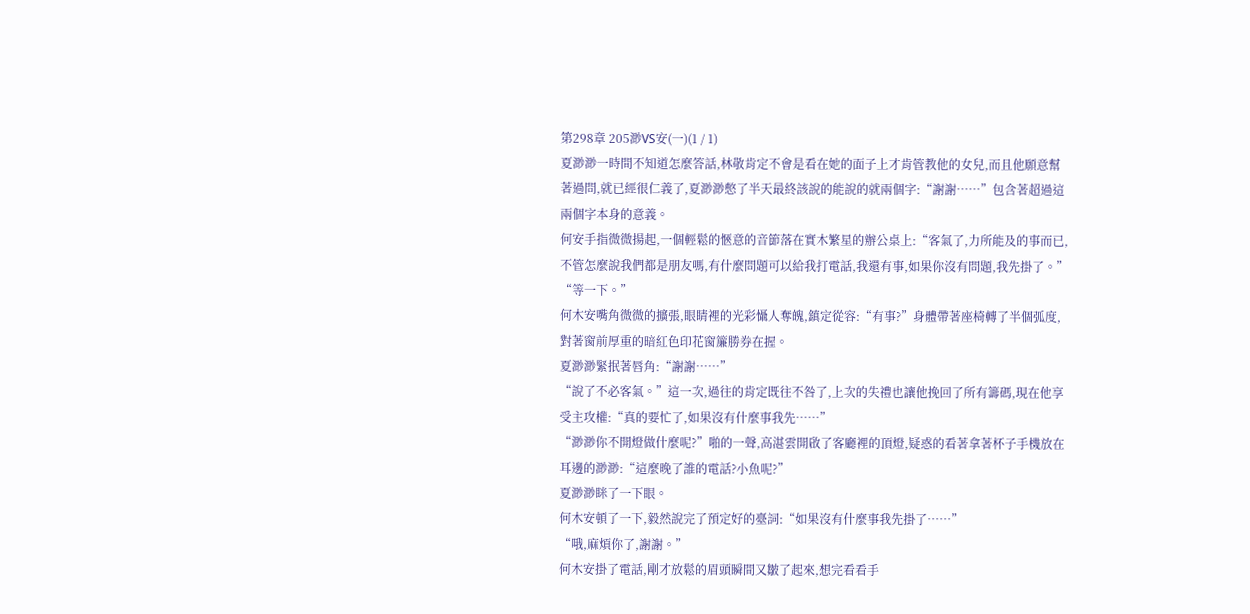第298章 205渺VS安(一)(1 / 1)
夏渺渺一時間不知道怎麼答話,林敬肯定不會是看在她的面子上才肯管教他的女兒,而且他願意幫著過問,就已經很仁義了,夏渺渺憋了半天最終該說的能說的就兩個字:“謝謝……”包含著超過這兩個字本身的意義。
何安手指微微揚起,一個輕鬆的愜意的音節落在實木繁星的辦公桌上:“客氣了,力所能及的事而已,不管怎麼說我們都是朋友嗎,有什麼問題可以給我打電話,我還有事,如果你沒有問題,我先掛了。”
“等一下。”
何木安嘴角微微的擴張,眼睛裡的光彩懾人奪魄,鎮定從容:“有事?”身體帶著座椅轉了半個弧度,對著窗前厚重的暗紅色印花窗簾勝券在握。
夏渺渺緊抿著唇角:“謝謝……”
“說了不必客氣。”這一次,過往的肯定既往不咎了,上次的失禮也讓他挽回了所有籌碼,現在他享受主攻權:“真的要忙了,如果沒有什麼事我先……”
“渺渺你不開燈做什麼呢?”啪的一聲,高湛雲開啟了客廳裡的頂燈,疑惑的看著拿著杯子手機放在耳邊的渺渺:“這麼晚了誰的電話?小魚呢?”
夏渺渺眯了一下眼。
何木安頓了一下,毅然說完了預定好的臺詞:“如果沒有什麼事我先掛了……”
“哦,麻煩你了,謝謝。”
何木安掛了電話,剛才放鬆的眉頭瞬間又皺了起來,想完看看手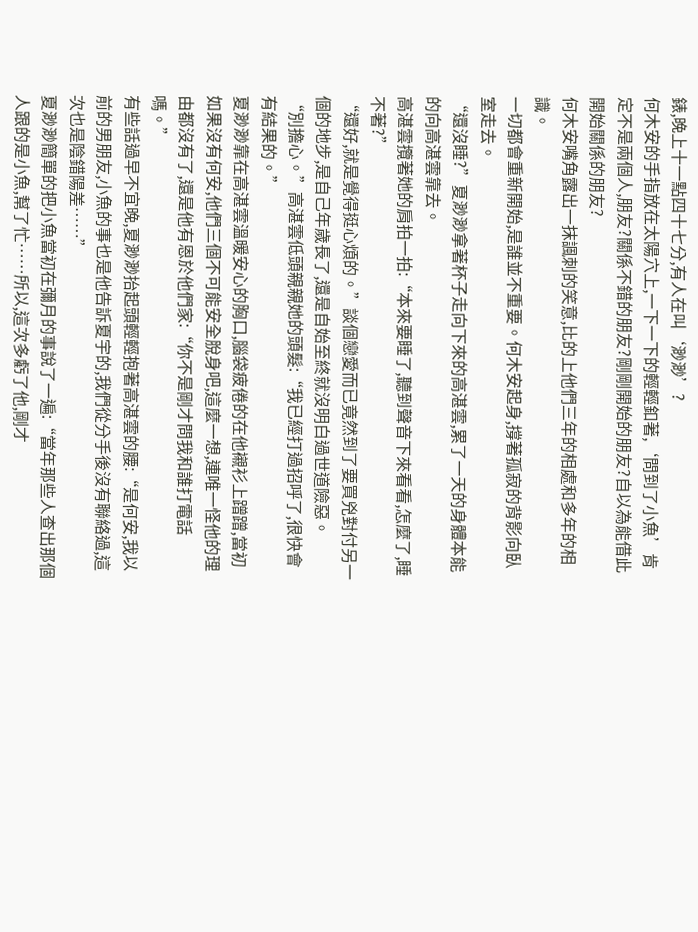錶,晚上十一點四十七分,有人在叫‘渺渺’?
何木安的手指放在太陽穴上,一下一下的輕輕釦著,‘問到了小魚’肯定不是兩個人,朋友?關係不錯的朋友?剛剛開始的朋友?自以為能借此開始關係的朋友?
何木安嘴角露出一抹諷刺的笑意,比的上他們三年的相處和多年的相識。
一切都會重新開始,是誰並不重要。何木安起身,撐著孤寂的背影向臥室走去。
“還沒睡?”夏渺渺拿著杯子走向下來的高湛雲,累了一天的身體本能的向高湛雲靠去。
高湛雲攬著她的肩拍一拍:“本來要睡了,聽到聲音下來看看,怎麼了,睡不著?”
“還好,就是覺得挺心煩的。”談個戀愛而已竟然到了要買兇對付另一個的地步,是自己年歲長了,還是自始至終就沒明白過世道險惡。
“別擔心。”高湛雲低頭親親她的頭髮:“我已經打過招呼了,很快會有結果的。”
夏渺渺靠在高湛雲溫暖安心的胸口,腦袋疲倦的在他襯衫上蹭蹭,當初如果沒有何安,他們三個不可能安全脫身吧,這麼一想,連唯一怪他的理由都沒有了,還是他有恩於他們家:“你不是剛才問我和誰打電話嗎。”
有些話過早不宜晚,夏渺渺抬起頭輕輕抱著高湛雲的腰:“是何安,我以前的男朋友,小魚的事也是他告訴夏宇的,我們從分手後沒有聯絡過,這次也是陰錯陽差……”
夏渺渺簡單的把小魚當初在彌月的事說了一遍:“當年那些人查出那個人跟的是小魚,幫了忙……所以,這次多虧了他,剛才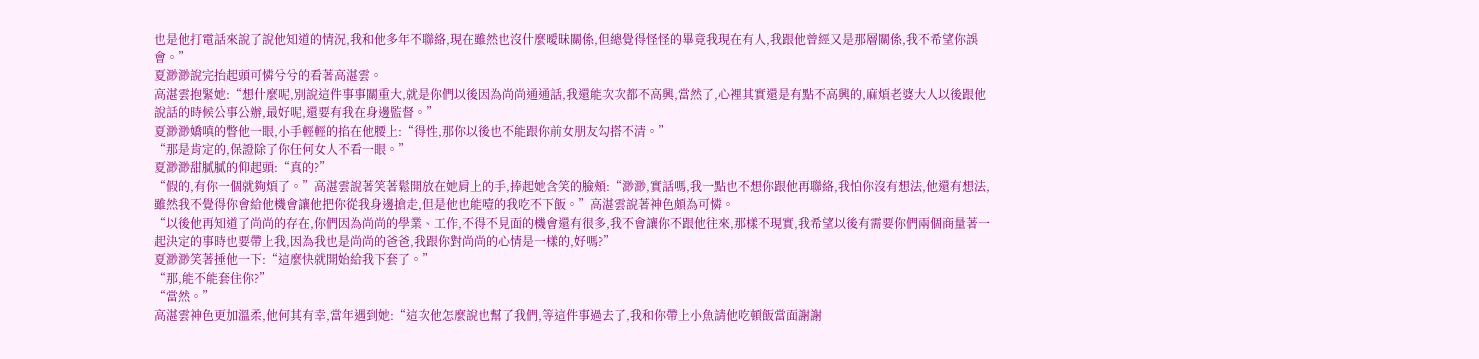也是他打電話來說了說他知道的情況,我和他多年不聯絡,現在雖然也沒什麼曖昧關係,但總覺得怪怪的畢竟我現在有人,我跟他曾經又是那層關係,我不希望你誤會。”
夏渺渺說完抬起頭可憐兮兮的看著高湛雲。
高湛雲抱緊她:“想什麼呢,別說這件事事關重大,就是你們以後因為尚尚通通話,我還能次次都不高興,當然了,心裡其實還是有點不高興的,麻煩老婆大人以後跟他說話的時候公事公辦,最好呢,還要有我在身邊監督。”
夏渺渺嬌嗔的瞥他一眼,小手輕輕的掐在他腰上:“得性,那你以後也不能跟你前女朋友勾搭不清。”
“那是肯定的,保證除了你任何女人不看一眼。”
夏渺渺甜膩膩的仰起頭:“真的?”
“假的,有你一個就夠煩了。”高湛雲說著笑著鬆開放在她肩上的手,捧起她含笑的臉頰:“渺渺,實話嗎,我一點也不想你跟他再聯絡,我怕你沒有想法,他還有想法,雖然我不覺得你會給他機會讓他把你從我身邊搶走,但是他也能噎的我吃不下飯。”高湛雲說著神色頗為可憐。
“以後他再知道了尚尚的存在,你們因為尚尚的學業、工作,不得不見面的機會還有很多,我不會讓你不跟他往來,那樣不現實,我希望以後有需要你們兩個商量著一起決定的事時也要帶上我,因為我也是尚尚的爸爸,我跟你對尚尚的心情是一樣的,好嗎?”
夏渺渺笑著捶他一下:“這麼快就開始給我下套了。”
“那,能不能套住你?”
“當然。”
高湛雲神色更加溫柔,他何其有幸,當年遇到她:“這次他怎麼說也幫了我們,等這件事過去了,我和你帶上小魚請他吃頓飯當面謝謝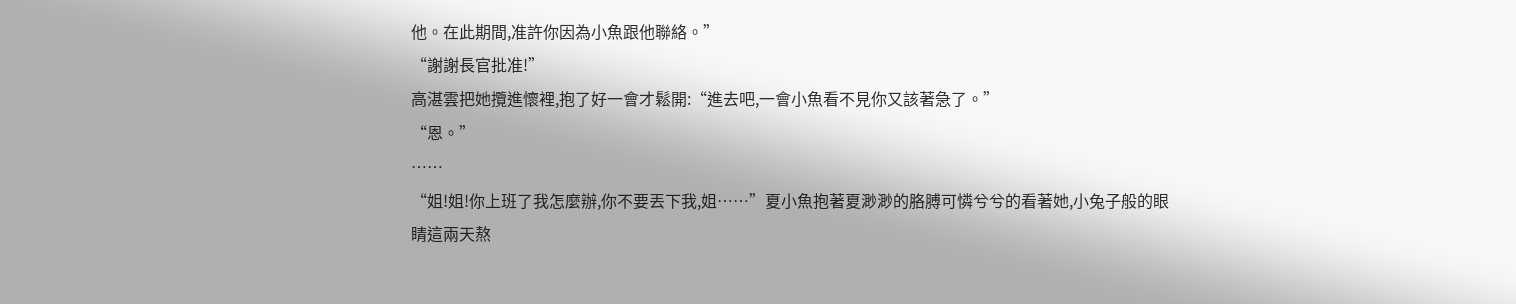他。在此期間,准許你因為小魚跟他聯絡。”
“謝謝長官批准!”
高湛雲把她攬進懷裡,抱了好一會才鬆開:“進去吧,一會小魚看不見你又該著急了。”
“恩。”
……
“姐!姐!你上班了我怎麼辦,你不要丟下我,姐……”夏小魚抱著夏渺渺的胳膊可憐兮兮的看著她,小兔子般的眼睛這兩天熬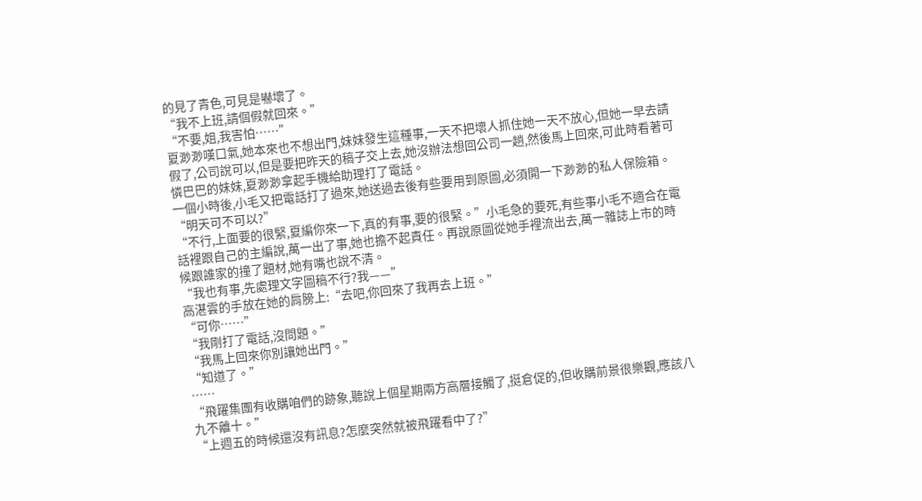的見了青色,可見是嚇壞了。
“我不上班,請個假就回來。”
“不要,姐,我害怕……”
夏渺渺嘆口氣,她本來也不想出門,妹妹發生這種事,一天不把壞人抓住她一天不放心,但她一早去請假了,公司說可以,但是要把昨天的稿子交上去,她沒辦法想回公司一趟,然後馬上回來,可此時看著可憐巴巴的妹妹,夏渺渺拿起手機給助理打了電話。
一個小時後,小毛又把電話打了過來,她送過去後有些要用到原圖,必須開一下渺渺的私人保險箱。
“明天可不可以?”
“不行,上面要的很緊,夏編你來一下,真的有事,要的很緊。”小毛急的要死,有些事小毛不適合在電話裡跟自己的主編說,萬一出了事,她也擔不起責任。再說原圖從她手裡流出去,萬一雜誌上市的時候跟誰家的撞了題材,她有嘴也說不清。
“我也有事,先處理文字圖稿不行?我——”
高湛雲的手放在她的肩膀上:“去吧,你回來了我再去上班。”
“可你……”
“我剛打了電話,沒問題。”
“我馬上回來你別讓她出門。”
“知道了。”
……
“飛躍集團有收購咱們的跡象,聽說上個星期兩方高層接觸了,挺倉促的,但收購前景很樂觀,應該八九不離十。”
“上週五的時候還沒有訊息?怎麼突然就被飛躍看中了?”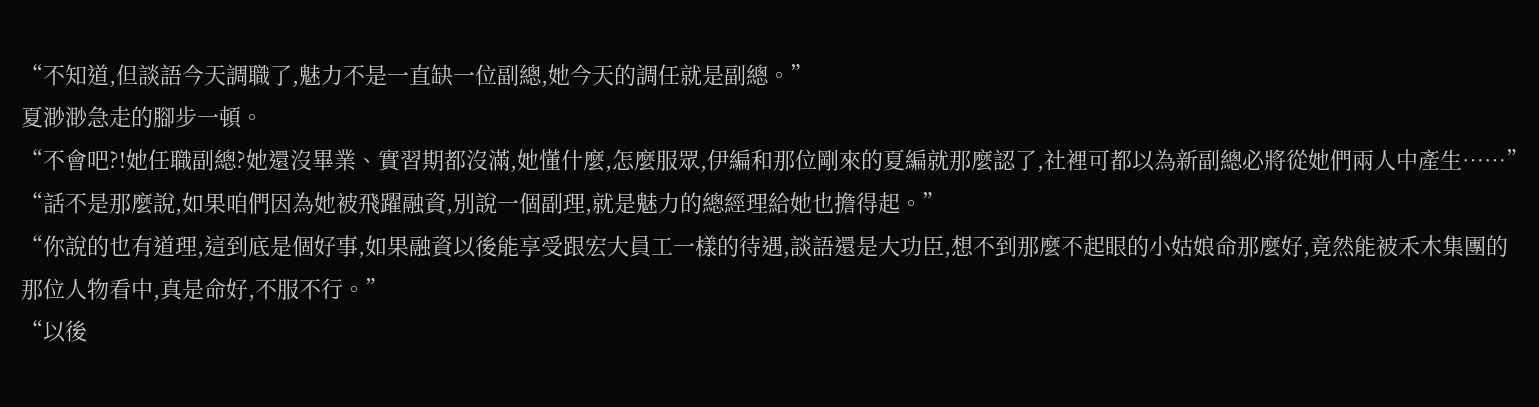“不知道,但談語今天調職了,魅力不是一直缺一位副總,她今天的調任就是副總。”
夏渺渺急走的腳步一頓。
“不會吧?!她任職副總?她還沒畢業、實習期都沒滿,她懂什麼,怎麼服眾,伊編和那位剛來的夏編就那麼認了,社裡可都以為新副總必將從她們兩人中產生……”
“話不是那麼說,如果咱們因為她被飛躍融資,別說一個副理,就是魅力的總經理給她也擔得起。”
“你說的也有道理,這到底是個好事,如果融資以後能享受跟宏大員工一樣的待遇,談語還是大功臣,想不到那麼不起眼的小姑娘命那麼好,竟然能被禾木集團的那位人物看中,真是命好,不服不行。”
“以後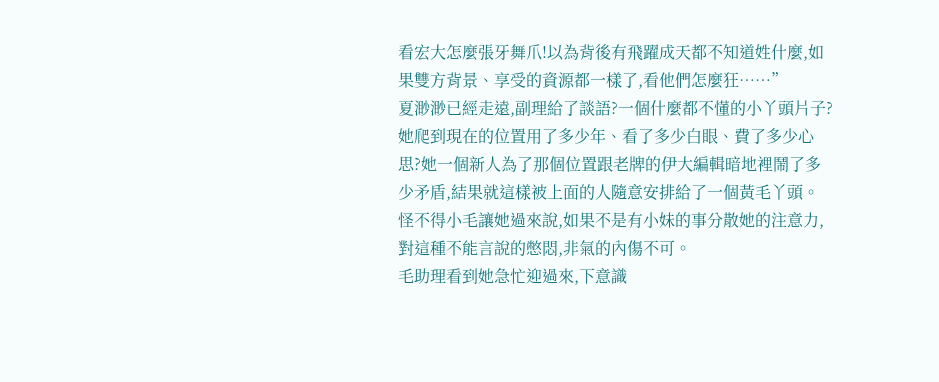看宏大怎麼張牙舞爪!以為背後有飛躍成天都不知道姓什麼,如果雙方背景、享受的資源都一樣了,看他們怎麼狂……”
夏渺渺已經走遠,副理給了談語?一個什麼都不懂的小丫頭片子?她爬到現在的位置用了多少年、看了多少白眼、費了多少心思?她一個新人為了那個位置跟老牌的伊大編輯暗地裡鬧了多少矛盾,結果就這樣被上面的人隨意安排給了一個黃毛丫頭。
怪不得小毛讓她過來說,如果不是有小妹的事分散她的注意力,對這種不能言說的憋悶,非氣的內傷不可。
毛助理看到她急忙迎過來,下意識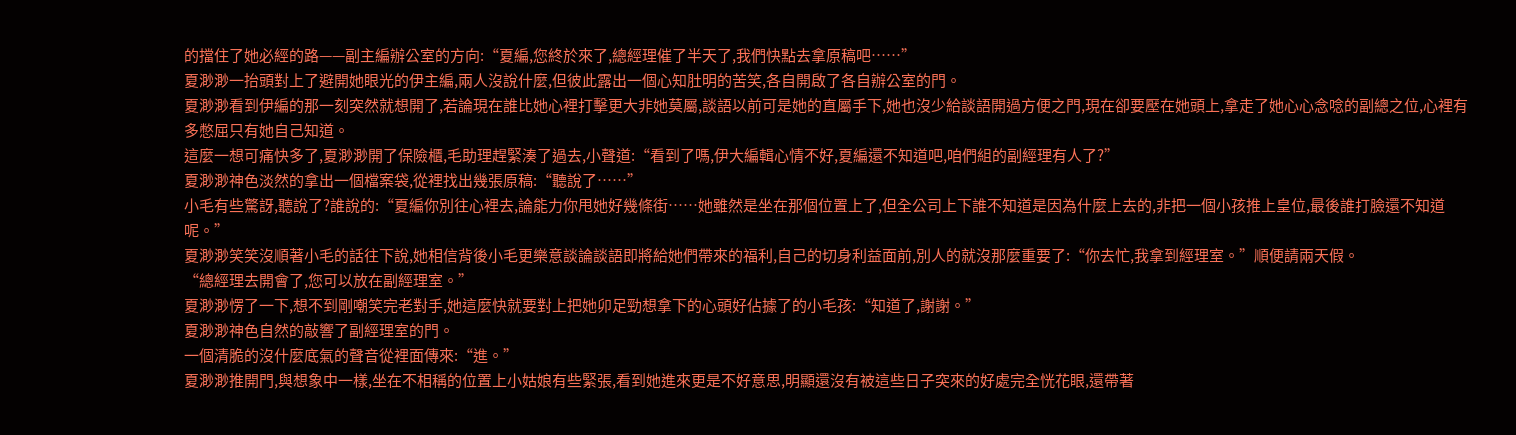的擋住了她必經的路——副主編辦公室的方向:“夏編,您終於來了,總經理催了半天了,我們快點去拿原稿吧……”
夏渺渺一抬頭對上了避開她眼光的伊主編,兩人沒說什麼,但彼此露出一個心知肚明的苦笑,各自開啟了各自辦公室的門。
夏渺渺看到伊編的那一刻突然就想開了,若論現在誰比她心裡打擊更大非她莫屬,談語以前可是她的直屬手下,她也沒少給談語開過方便之門,現在卻要壓在她頭上,拿走了她心心念唸的副總之位,心裡有多憋屈只有她自己知道。
這麼一想可痛快多了,夏渺渺開了保險櫃,毛助理趕緊湊了過去,小聲道:“看到了嗎,伊大編輯心情不好,夏編還不知道吧,咱們組的副經理有人了?”
夏渺渺神色淡然的拿出一個檔案袋,從裡找出幾張原稿:“聽說了……”
小毛有些驚訝,聽說了?誰說的:“夏編你別往心裡去,論能力你甩她好幾條街……她雖然是坐在那個位置上了,但全公司上下誰不知道是因為什麼上去的,非把一個小孩推上皇位,最後誰打臉還不知道呢。”
夏渺渺笑笑沒順著小毛的話往下說,她相信背後小毛更樂意談論談語即將給她們帶來的福利,自己的切身利益面前,別人的就沒那麼重要了:“你去忙,我拿到經理室。”順便請兩天假。
“總經理去開會了,您可以放在副經理室。”
夏渺渺愣了一下,想不到剛嘲笑完老對手,她這麼快就要對上把她卯足勁想拿下的心頭好佔據了的小毛孩:“知道了,謝謝。”
夏渺渺神色自然的敲響了副經理室的門。
一個清脆的沒什麼底氣的聲音從裡面傳來:“進。”
夏渺渺推開門,與想象中一樣,坐在不相稱的位置上小姑娘有些緊張,看到她進來更是不好意思,明顯還沒有被這些日子突來的好處完全恍花眼,還帶著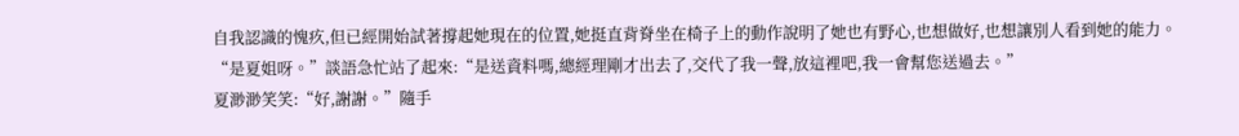自我認識的愧疚,但已經開始試著撐起她現在的位置,她挺直背脊坐在椅子上的動作說明了她也有野心,也想做好,也想讓別人看到她的能力。
“是夏姐呀。”談語急忙站了起來:“是送資料嗎,總經理剛才出去了,交代了我一聲,放這裡吧,我一會幫您送過去。”
夏渺渺笑笑:“好,謝謝。”隨手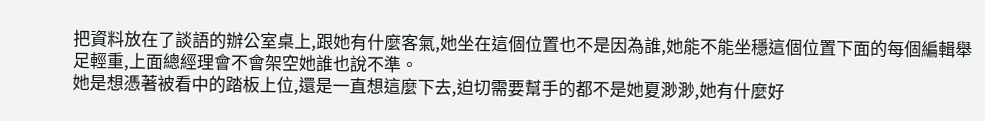把資料放在了談語的辦公室桌上,跟她有什麼客氣,她坐在這個位置也不是因為誰,她能不能坐穩這個位置下面的每個編輯舉足輕重,上面總經理會不會架空她誰也說不準。
她是想憑著被看中的踏板上位,還是一直想這麼下去,迫切需要幫手的都不是她夏渺渺,她有什麼好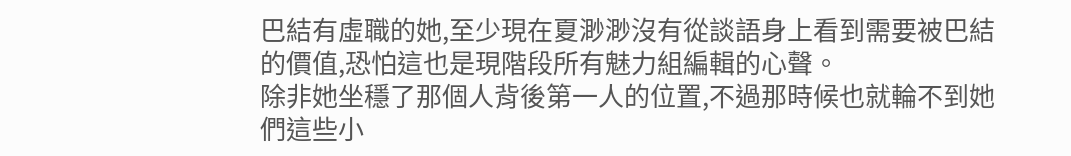巴結有虛職的她,至少現在夏渺渺沒有從談語身上看到需要被巴結的價值,恐怕這也是現階段所有魅力組編輯的心聲。
除非她坐穩了那個人背後第一人的位置,不過那時候也就輪不到她們這些小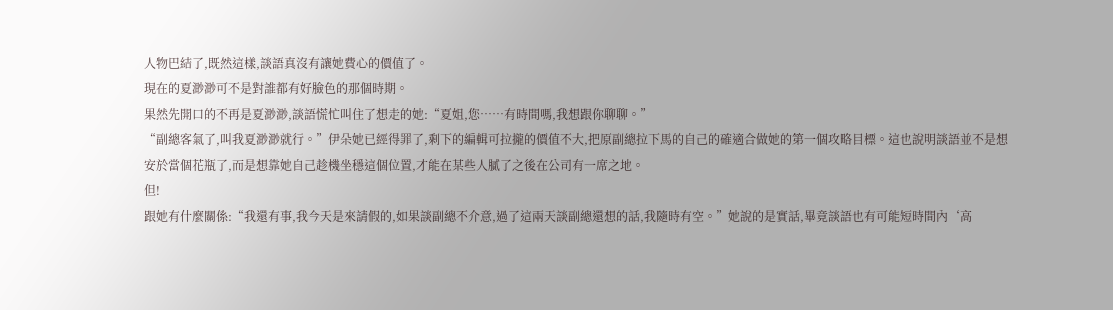人物巴結了,既然這樣,談語真沒有讓她費心的價值了。
現在的夏渺渺可不是對誰都有好臉色的那個時期。
果然先開口的不再是夏渺渺,談語慌忙叫住了想走的她:“夏姐,您……有時間嗎,我想跟你聊聊。”
“副總客氣了,叫我夏渺渺就行。”伊朵她已經得罪了,剩下的編輯可拉攏的價值不大,把原副總拉下馬的自己的確適合做她的第一個攻略目標。這也說明談語並不是想安於當個花瓶了,而是想靠她自己趁機坐穩這個位置,才能在某些人膩了之後在公司有一席之地。
但!
跟她有什麼關係:“我還有事,我今天是來請假的,如果談副總不介意,過了這兩天談副總還想的話,我隨時有空。”她說的是實話,畢竟談語也有可能短時間內‘高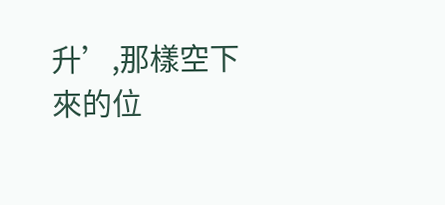升’,那樣空下來的位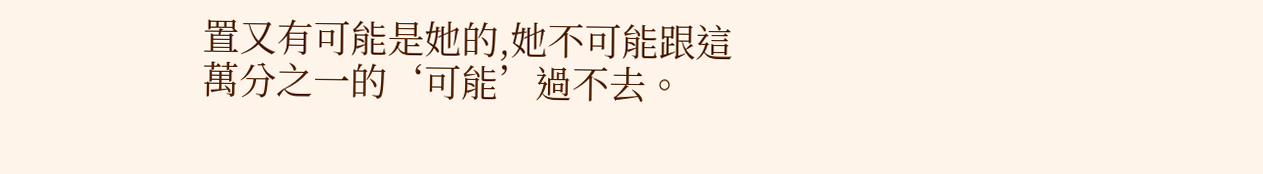置又有可能是她的,她不可能跟這萬分之一的‘可能’過不去。